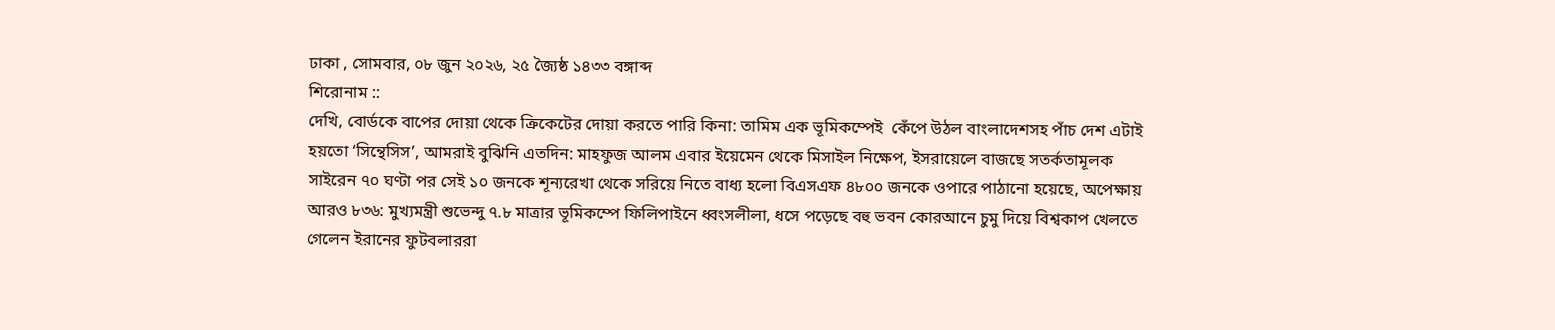ঢাকা , সোমবার, ০৮ জুন ২০২৬, ২৫ জ্যৈষ্ঠ ১৪৩৩ বঙ্গাব্দ
শিরোনাম ::
দেখি, বোর্ডকে বাপের দোয়া থেকে ক্রিকেটের দোয়া করতে পারি কিনা: তামিম এক ভূমিকম্পেই  কেঁপে উঠল বাংলাদেশসহ পাঁচ দেশ এটাই হয়তো ‘সিন্থেসিস’, আমরাই বুঝিনি এতদিন: মাহফুজ আলম এবার ইয়েমেন থেকে মিসাইল নিক্ষেপ, ইসরায়েলে বাজছে সতর্কতামূলক সাইরেন ৭০ ঘণ্টা পর সেই ১০ জনকে শূন্যরেখা থেকে সরিয়ে নিতে বাধ্য হলো বিএসএফ ৪৮০০ জনকে ওপারে পাঠানো হয়েছে, অপেক্ষায় আরও ৮৩৬: মুখ্যমন্ত্রী শুভেন্দু ৭.৮ মাত্রার ভূমিকম্পে ফিলিপাইনে ধ্বংসলীলা, ধসে পড়েছে বহু ভবন কোরআনে চুমু দিয়ে বিশ্বকাপ খেলতে গেলেন ইরানের ফুটবলাররা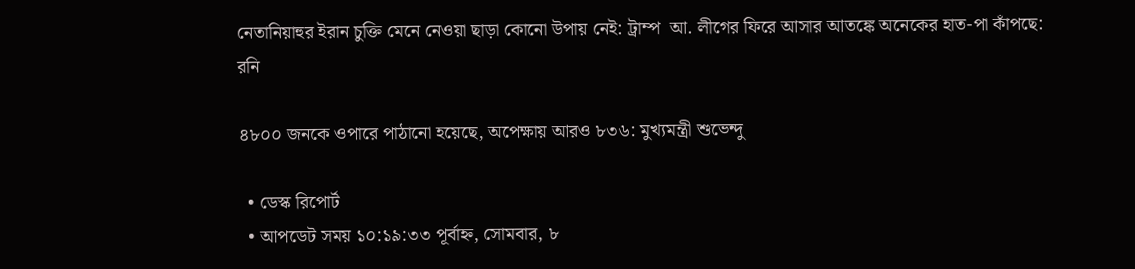নেতানিয়াহুর ইরান চুক্তি মেনে নেওয়া ছাড়া কোনো উপায় নেই: ট্রাম্প  আ. লীগের ফিরে আসার আতঙ্কে অনেকের হাত-পা কাঁপছে: রনি

৪৮০০ জনকে ওপারে পাঠানো হয়েছে, অপেক্ষায় আরও ৮৩৬: মুখ্যমন্ত্রী শুভেন্দু

  • ডেস্ক রিপোর্ট
  • আপডেট সময় ১০:১৯:৩৩ পূর্বাহ্ন, সোমবার, ৮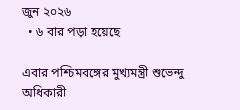জুন ২০২৬
  • ৬ বার পড়া হয়েছে

এবার পশ্চিমবঙ্গের মুখ্যমন্ত্রী শুভেন্দু অধিকারী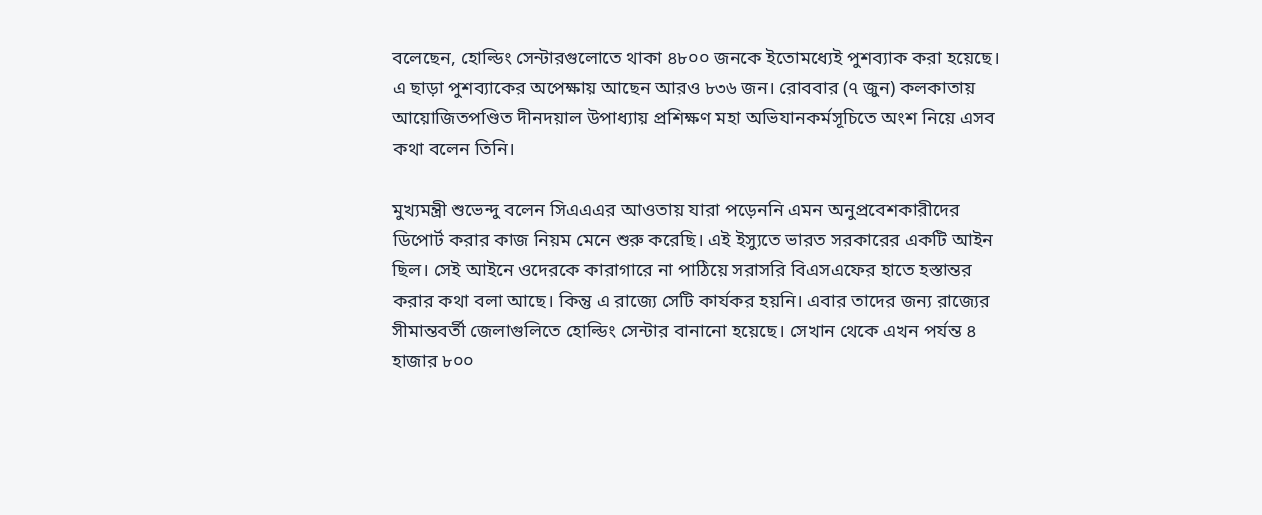বলেছেন, হোল্ডিং সেন্টারগুলোতে থাকা ৪৮০০ জনকে ইতোমধ্যেই পুশব্যাক করা হয়েছে। এ ছাড়া পুশব্যাকের অপেক্ষায় আছেন আরও ৮৩৬ জন। রোববার (৭ জুন) কলকাতায় আয়োজিতপণ্ডিত দীনদয়াল উপাধ্যায় প্রশিক্ষণ মহা অভিযানকর্মসূচিতে অংশ নিয়ে এসব কথা বলেন তিনি।

মুখ্যমন্ত্রী শুভেন্দু বলেন সিএএএর আওতায় যারা পড়েননি এমন অনুপ্রবেশকারীদের ডিপোর্ট করার কাজ নিয়ম মেনে শুরু করেছি। এই ইস্যুতে ভারত সরকারের একটি আইন ছিল। সেই আইনে ওদেরকে কারাগারে না পাঠিয়ে সরাসরি বিএসএফের হাতে হস্তান্তর করার কথা বলা আছে। কিন্তু এ রাজ্যে সেটি কার্যকর হয়নি। এবার তাদের জন্য রাজ্যের সীমান্তবর্তী জেলাগুলিতে হোল্ডিং সেন্টার বানানো হয়েছে। সেখান থেকে এখন পর্যন্ত ৪ হাজার ৮০০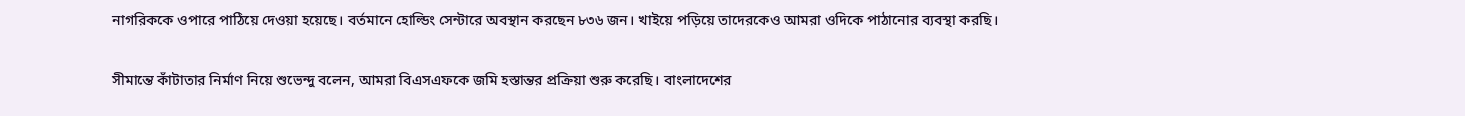নাগরিককে ওপারে পাঠিয়ে দেওয়া হয়েছে। বর্তমানে হোল্ডিং সেন্টারে অবস্থান করছেন ৮৩৬ জন। খাইয়ে পড়িয়ে তাদেরকেও আমরা ওদিকে পাঠানোর ব্যবস্থা করছি।

সীমান্তে কাঁটাতার নির্মাণ নিয়ে শুভেন্দু বলেন, আমরা বিএসএফকে জমি হস্তান্তর প্রক্রিয়া শুরু করেছি। বাংলাদেশের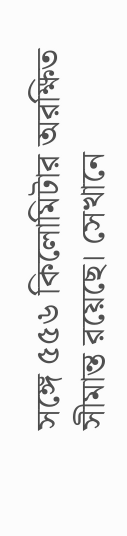সঙ্গে ৫৫৬ কিলোমিটার অরক্ষিত সীমান্ত রয়েছে। সেখানে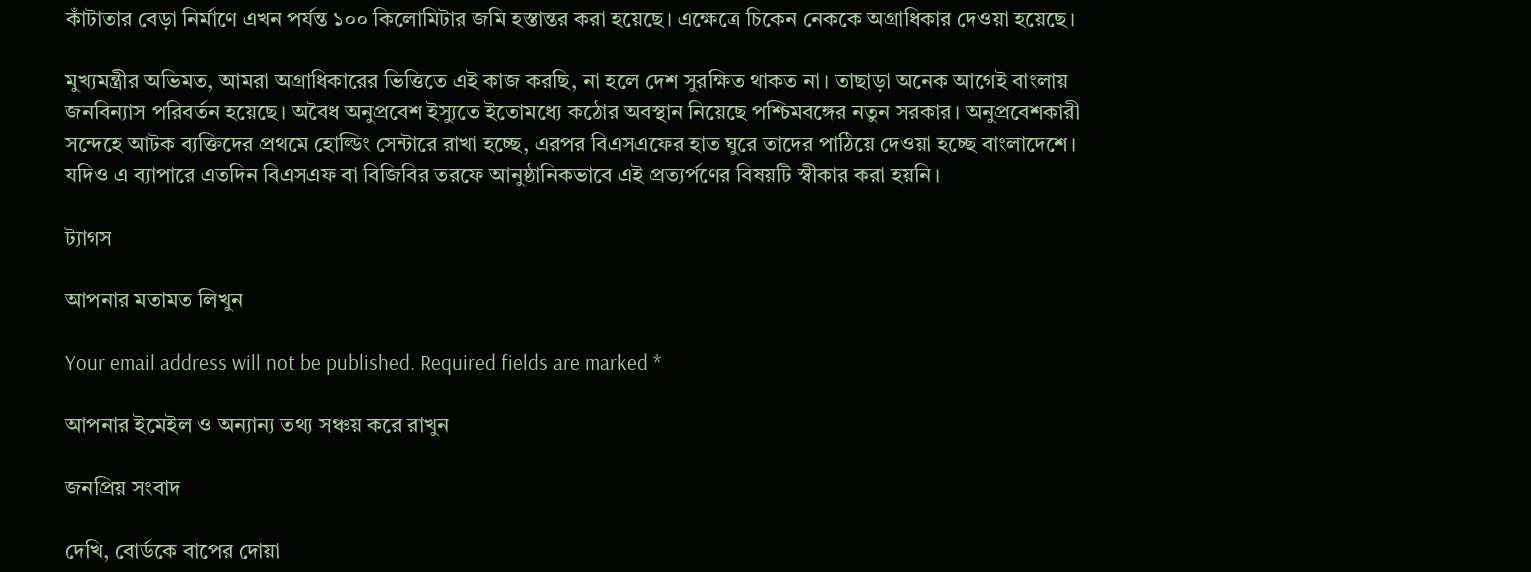কাঁটাতার বেড়া নির্মাণে এখন পর্যন্ত ১০০ কিলোমিটার জমি হস্তান্তর করা হয়েছে। এক্ষেত্রে চিকেন নেককে অগ্রাধিকার দেওয়া হয়েছে।

মুখ্যমন্ত্রীর অভিমত, আমরা অগ্রাধিকারের ভিত্তিতে এই কাজ করছি, না হলে দেশ সুরক্ষিত থাকত না। তাছাড়া অনেক আগেই বাংলায় জনবিন্যাস পরিবর্তন হয়েছে। অবৈধ অনুপ্রবেশ ইস্যুতে ইতোমধ্যে কঠোর অবস্থান নিয়েছে পশ্চিমবঙ্গের নতুন সরকার। অনুপ্রবেশকারী সন্দেহে আটক ব্যক্তিদের প্রথমে হোল্ডিং সেন্টারে রাখা হচ্ছে, এরপর বিএসএফের হাত ঘুরে তাদের পাঠিয়ে দেওয়া হচ্ছে বাংলাদেশে। যদিও এ ব্যাপারে এতদিন বিএসএফ বা বিজিবির তরফে আনুষ্ঠানিকভাবে এই প্রত্যর্পণের বিষয়টি স্বীকার করা হয়নি।

ট্যাগস

আপনার মতামত লিখুন

Your email address will not be published. Required fields are marked *

আপনার ইমেইল ও অন্যান্য তথ্য সঞ্চয় করে রাখুন

জনপ্রিয় সংবাদ

দেখি, বোর্ডকে বাপের দোয়া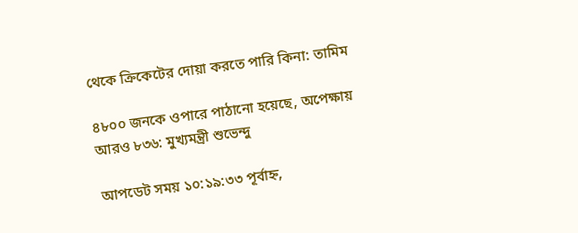থেকে ক্রিকেটের দোয়া করতে পারি কিনা: তামিম

৪৮০০ জনকে ওপারে পাঠানো হয়েছে, অপেক্ষায় আরও ৮৩৬: মুখ্যমন্ত্রী শুভেন্দু

আপডেট সময় ১০:১৯:৩৩ পূর্বাহ্ন,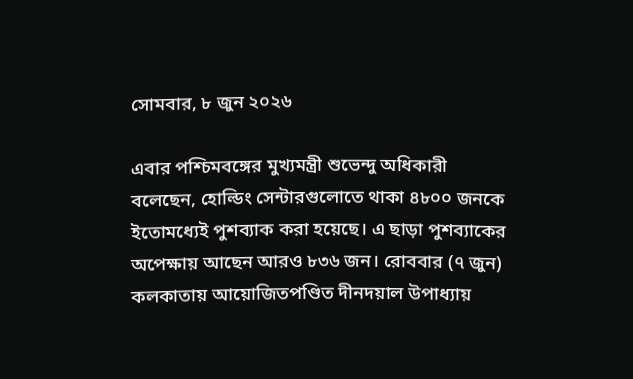সোমবার, ৮ জুন ২০২৬

এবার পশ্চিমবঙ্গের মুখ্যমন্ত্রী শুভেন্দু অধিকারী বলেছেন, হোল্ডিং সেন্টারগুলোতে থাকা ৪৮০০ জনকে ইতোমধ্যেই পুশব্যাক করা হয়েছে। এ ছাড়া পুশব্যাকের অপেক্ষায় আছেন আরও ৮৩৬ জন। রোববার (৭ জুন) কলকাতায় আয়োজিতপণ্ডিত দীনদয়াল উপাধ্যায়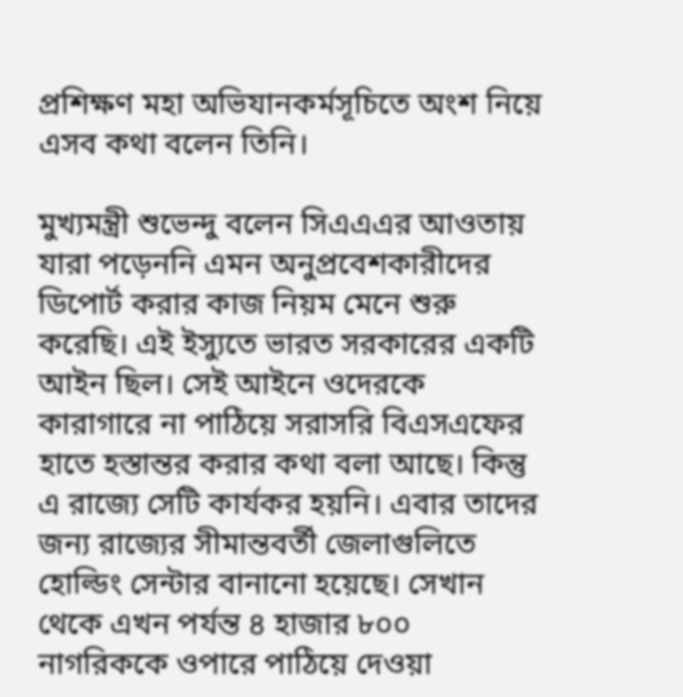প্রশিক্ষণ মহা অভিযানকর্মসূচিতে অংশ নিয়ে এসব কথা বলেন তিনি।

মুখ্যমন্ত্রী শুভেন্দু বলেন সিএএএর আওতায় যারা পড়েননি এমন অনুপ্রবেশকারীদের ডিপোর্ট করার কাজ নিয়ম মেনে শুরু করেছি। এই ইস্যুতে ভারত সরকারের একটি আইন ছিল। সেই আইনে ওদেরকে কারাগারে না পাঠিয়ে সরাসরি বিএসএফের হাতে হস্তান্তর করার কথা বলা আছে। কিন্তু এ রাজ্যে সেটি কার্যকর হয়নি। এবার তাদের জন্য রাজ্যের সীমান্তবর্তী জেলাগুলিতে হোল্ডিং সেন্টার বানানো হয়েছে। সেখান থেকে এখন পর্যন্ত ৪ হাজার ৮০০ নাগরিককে ওপারে পাঠিয়ে দেওয়া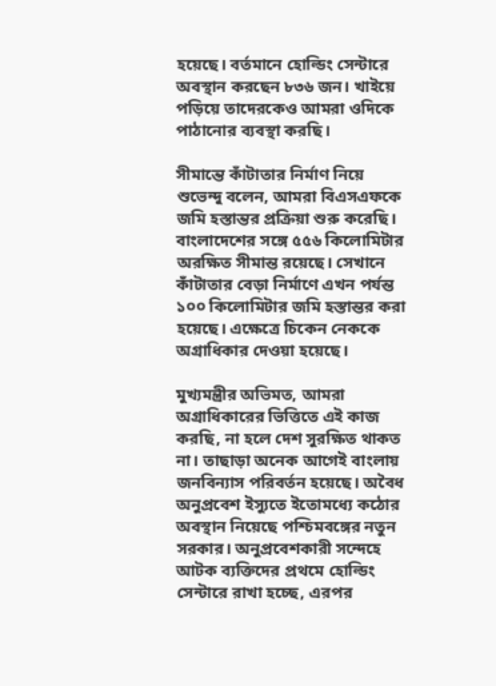হয়েছে। বর্তমানে হোল্ডিং সেন্টারে অবস্থান করছেন ৮৩৬ জন। খাইয়ে পড়িয়ে তাদেরকেও আমরা ওদিকে পাঠানোর ব্যবস্থা করছি।

সীমান্তে কাঁটাতার নির্মাণ নিয়ে শুভেন্দু বলেন, আমরা বিএসএফকে জমি হস্তান্তর প্রক্রিয়া শুরু করেছি। বাংলাদেশের সঙ্গে ৫৫৬ কিলোমিটার অরক্ষিত সীমান্ত রয়েছে। সেখানে কাঁটাতার বেড়া নির্মাণে এখন পর্যন্ত ১০০ কিলোমিটার জমি হস্তান্তর করা হয়েছে। এক্ষেত্রে চিকেন নেককে অগ্রাধিকার দেওয়া হয়েছে।

মুখ্যমন্ত্রীর অভিমত, আমরা অগ্রাধিকারের ভিত্তিতে এই কাজ করছি, না হলে দেশ সুরক্ষিত থাকত না। তাছাড়া অনেক আগেই বাংলায় জনবিন্যাস পরিবর্তন হয়েছে। অবৈধ অনুপ্রবেশ ইস্যুতে ইতোমধ্যে কঠোর অবস্থান নিয়েছে পশ্চিমবঙ্গের নতুন সরকার। অনুপ্রবেশকারী সন্দেহে আটক ব্যক্তিদের প্রথমে হোল্ডিং সেন্টারে রাখা হচ্ছে, এরপর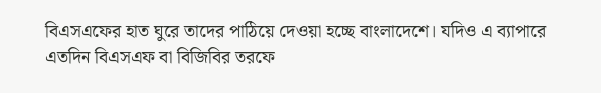বিএসএফের হাত ঘুরে তাদের পাঠিয়ে দেওয়া হচ্ছে বাংলাদেশে। যদিও এ ব্যাপারে এতদিন বিএসএফ বা বিজিবির তরফে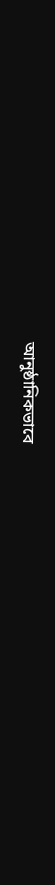আনুষ্ঠানিকভাবে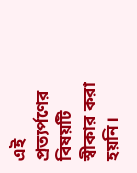এই প্রত্যর্পণের বিষয়টি স্বীকার করা হয়নি।